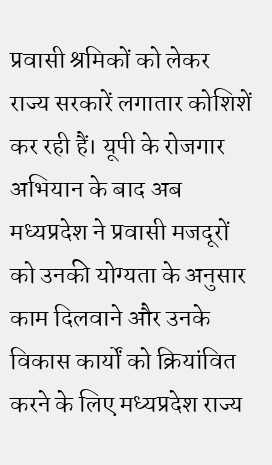प्रवासी श्रमिकों को लेकर राज्य सरकारें लगातार कोशिशें कर रही हैं। यूपी के रोजगार अभियान के बाद अब मध्यप्रदेश ने प्रवासी मजदूरों को उनकी योग्यता के अनुसार काम दिलवाने और उनके विकास कार्यों को क्रियांवित करने के लिए मध्यप्रदेश राज्य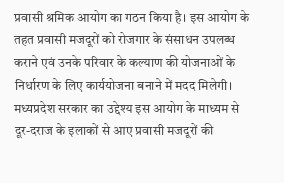प्रवासी श्रमिक आयोग का गठन किया है। इस आयोग के तहत प्रवासी मजदूरों को रोजगार के संसाधन उपलब्ध कराने एवं उनके परिवार के कल्याण की योजनाओं के निर्धारण के लिए कार्ययोजना बनाने में मदद मिलेगी।
मध्यप्रदेश सरकार का उद्देश्य इस आयोग के माध्यम से दूर-दराज के इलाकों से आए प्रवासी मजदूरों की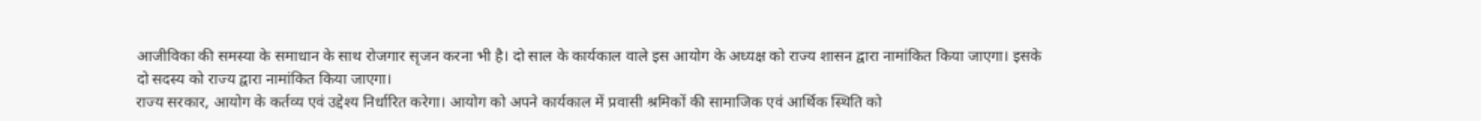आजीविका की समस्या के समाधान के साथ रोजगार सृजन करना भी है। दो साल के कार्यकाल वाले इस आयोग के अध्यक्ष को राज्य शासन द्वारा नामांकित किया जाएगा। इसके दो सदस्य को राज्य द्वारा नामांकित किया जाएगा।
राज्य सरकार, आयोग के कर्तव्य एवं उद्देश्य निर्धारित करेगा। आयोग को अपने कार्यकाल में प्रवासी श्रमिकों की सामाजिक एवं आर्थिक स्थिति को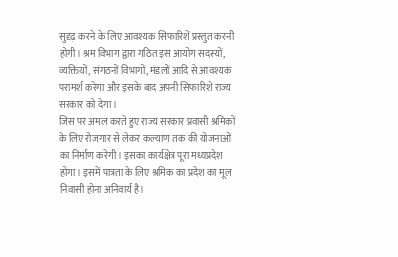सुदृढ़ करने के लिए आवश्यक सिफारिशें प्रस्तुत करनी होगी। श्रम विभाग द्वारा गठित इस आयोग सदस्यों, व्यक्तियों, संगठनों विभागों, मंडलों आदि से आवश्यक परामर्श करेगा और इसके बाद अपनी सिफारिशे राज्य सरकार को देगा ।
जिस पर अमल करते हुए राज्य सरकार प्रवासी श्रमिकों के लिए रोजगार से लेकर कल्याण तक की योजनाओं का निर्माण करेगी। इसका कार्यक्षेत्र पूरा मध्यप्रदेश होगा। इसमें पात्रता के लिए श्रमिक का प्रदेश का मूल निवासी होना अनिवार्य है।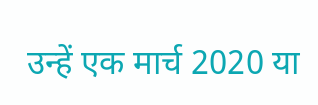उन्हें एक मार्च 2020 या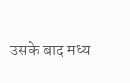उसके बाद मध्य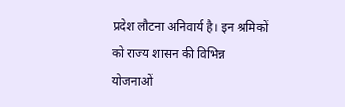प्रदेश लौटना अनिवार्य है। इन श्रमिकों को राज्य शासन की विभिन्न योजनाओं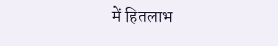में हितलाभ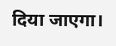दिया जाएगा।